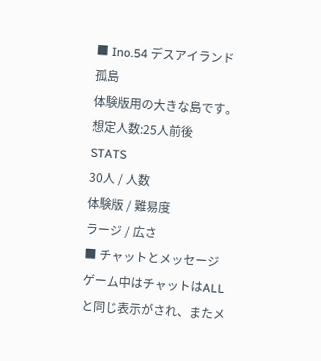■ Ino.54 デスアイランド孤島
体験版用の大きな島です。 想定人数:25人前後
STATS
30人 / 人数
体験版 / 難易度
ラージ / 広さ
■ チャットとメッセージ
ゲーム中はチャットはALLと同じ表示がされ、またメ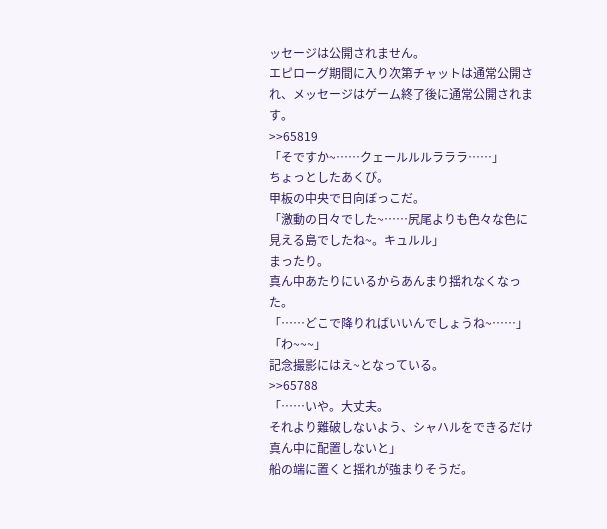ッセージは公開されません。
エピローグ期間に入り次第チャットは通常公開され、メッセージはゲーム終了後に通常公開されます。
>>65819
「そですか~……クェールルルラララ……」
ちょっとしたあくび。
甲板の中央で日向ぼっこだ。
「激動の日々でした~……尻尾よりも色々な色に
見える島でしたね~。キュルル」
まったり。
真ん中あたりにいるからあんまり揺れなくなった。
「……どこで降りればいいんでしょうね~……」
「わ~~~」
記念撮影にはえ~となっている。
>>65788
「……いや。大丈夫。
それより難破しないよう、シャハルをできるだけ真ん中に配置しないと」
船の端に置くと揺れが強まりそうだ。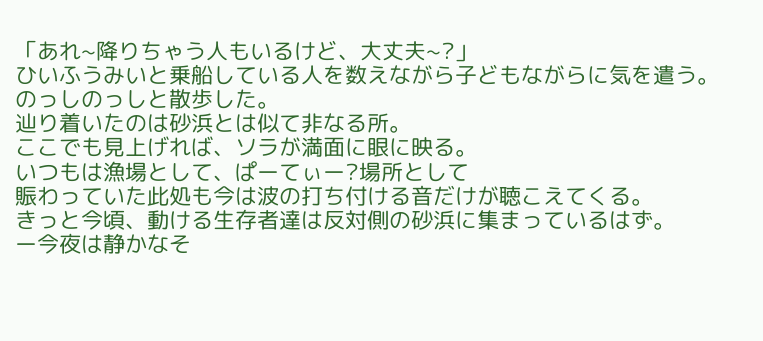「あれ~降りちゃう人もいるけど、大丈夫~?」
ひいふうみいと乗船している人を数えながら子どもながらに気を遣う。
のっしのっしと散歩した。
辿り着いたのは砂浜とは似て非なる所。
ここでも見上げれば、ソラが満面に眼に映る。
いつもは漁場として、ぱーてぃー?場所として
賑わっていた此処も今は波の打ち付ける音だけが聴こえてくる。
きっと今頃、動ける生存者達は反対側の砂浜に集まっているはず。
ー今夜は静かなそ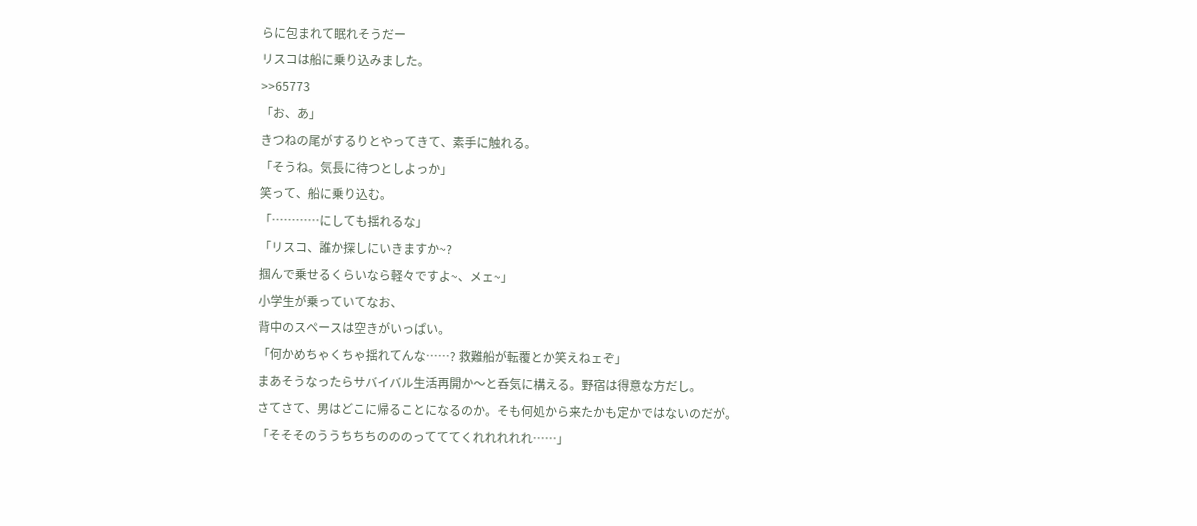らに包まれて眠れそうだー
リスコは船に乗り込みました。
>>65773
「お、あ」
きつねの尾がするりとやってきて、素手に触れる。
「そうね。気長に待つとしよっか」
笑って、船に乗り込む。
「…………にしても揺れるな」
「リスコ、誰か探しにいきますか~?
掴んで乗せるくらいなら軽々ですよ~、メェ~」
小学生が乗っていてなお、
背中のスペースは空きがいっぱい。
「何かめちゃくちゃ揺れてんな……? 救難船が転覆とか笑えねェぞ」
まあそうなったらサバイバル生活再開か〜と呑気に構える。野宿は得意な方だし。
さてさて、男はどこに帰ることになるのか。そも何処から来たかも定かではないのだが。
「そそそのううちちちのののってててくれれれれれ……」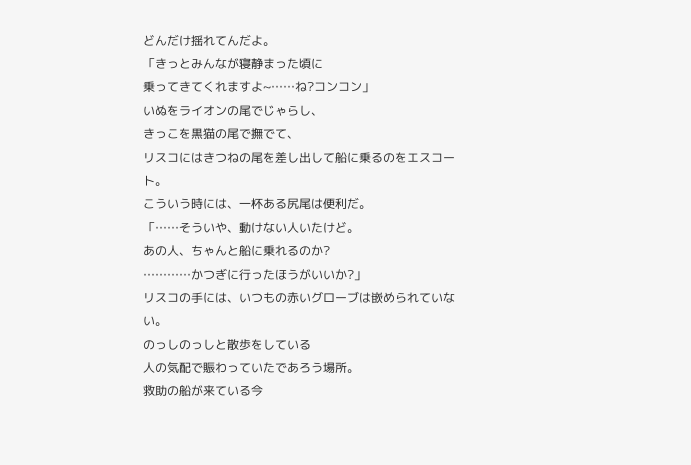どんだけ揺れてんだよ。
「きっとみんなが寝静まった頃に
乗ってきてくれますよ~……ね?コンコン」
いぬをライオンの尾でじゃらし、
きっこを黒猫の尾で撫でて、
リスコにはきつねの尾を差し出して船に乗るのをエスコート。
こういう時には、一杯ある尻尾は便利だ。
「……そういや、動けない人いたけど。
あの人、ちゃんと船に乗れるのか?
…………かつぎに行ったほうがいいか?」
リスコの手には、いつもの赤いグローブは嵌められていない。
のっしのっしと散歩をしている
人の気配で賑わっていたであろう場所。
救助の船が来ている今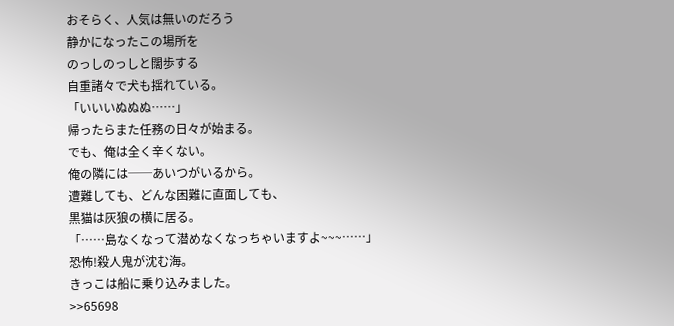おそらく、人気は無いのだろう
静かになったこの場所を
のっしのっしと闊歩する
自重諸々で犬も揺れている。
「いいいぬぬぬ……」
帰ったらまた任務の日々が始まる。
でも、俺は全く辛くない。
俺の隣には──あいつがいるから。
遭難しても、どんな困難に直面しても、
黒猫は灰狼の横に居る。
「……島なくなって潜めなくなっちゃいますよ~~~……」
恐怖!殺人鬼が沈む海。
きっこは船に乗り込みました。
>>65698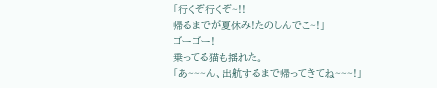「行くぞ行くぞ~!!
帰るまでが夏休み!たのしんでこ~!」
ゴーゴー!
乗ってる猫も揺れた。
「あ~~~ん、出航するまで帰ってきてね~~~!」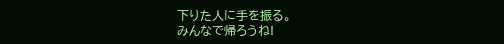下りた人に手を振る。
みんなで帰ろうね!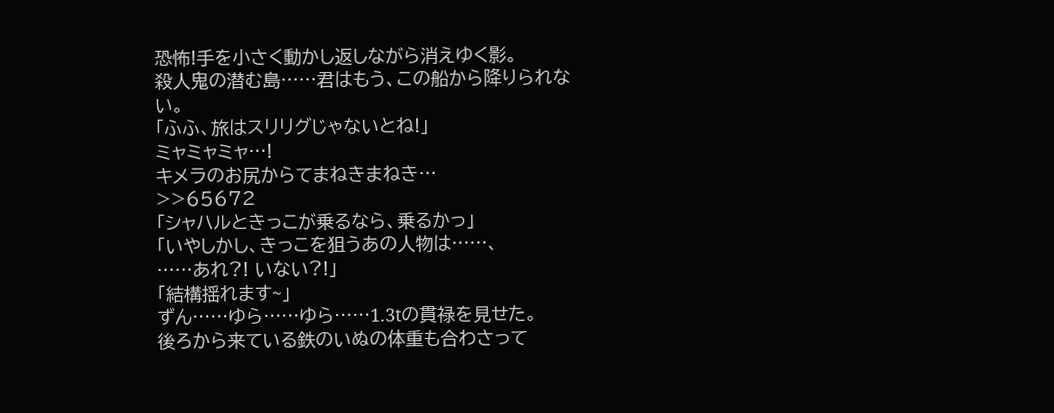恐怖!手を小さく動かし返しながら消えゆく影。
殺人鬼の潜む島……君はもう、この船から降りられない。
「ふふ、旅はスリリグじゃないとね!」
ミャミャミャ…!
キメラのお尻からてまねきまねき…
>>65672
「シャハルときっこが乗るなら、乗るかっ」
「いやしかし、きっこを狙うあの人物は……、
……あれ?! いない?!」
「結構揺れます~」
ずん……ゆら……ゆら……1.3tの貫禄を見せた。
後ろから来ている鉄のいぬの体重も合わさって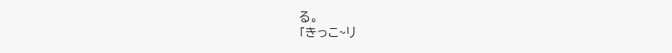る。
「きっこ~リ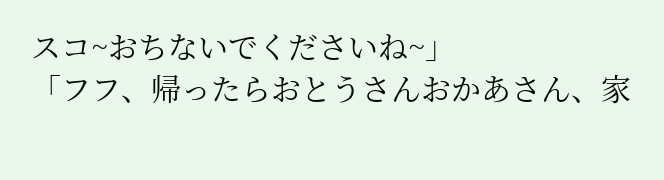スコ~おちないでくださいね~」
「フフ、帰ったらおとうさんおかあさん、家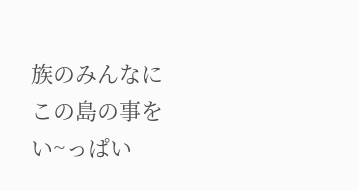族のみんなにこの島の事をい~っぱい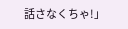話さなくちゃ!」